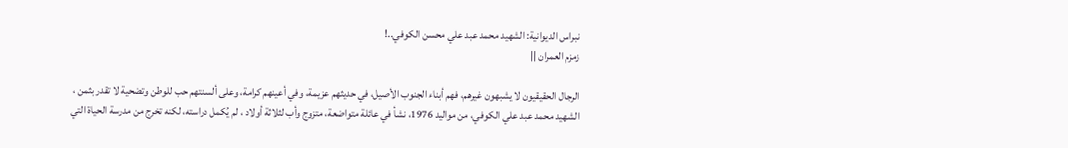نبراس الديوانية: الشهيد محمد عبد علي محسن الكوفي..!
زمزم العمران ||

الرجال الحقيقيون لا يشبهون غيرهم، فهم أبناء الجنوب الأصيل، في حديثهم عزيمة، وفي أعينهم كرامة، وعلى ألسنتهم حب للوطن وتضحية لا تقدر بثمن ، الشهيد محمد عبد علي الكوفي، من مواليد 1976، نشأ في عائلة متواضعة، متزوج وأب لثلاثة أولاد ، لم يُكمل دراسته، لكنه تخرج من مدرسة الحياة التي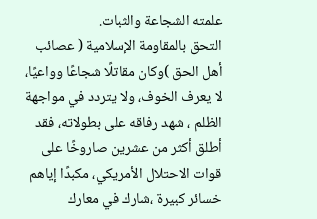علمته الشجاعة والثبات.
التحق بالمقاومة الإسلامية ( عصائب أهل الحق )وكان مقاتلًا شجاعًا وواعيًا، لا يعرف الخوف، ولا يتردد في مواجهة الظلم ، شهد رفاقه على بطولاته، فقد أطلق أكثر من عشرين صاروخًا على قوات الاحتلال الأمريكي، مكبدًا إياهم خسائر كبيرة ،شارك في معارك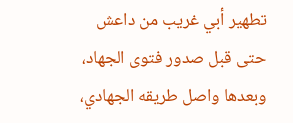تطهير أبي غريب من داعش حتى قبل صدور فتوى الجهاد، وبعدها واصل طريقه الجهادي،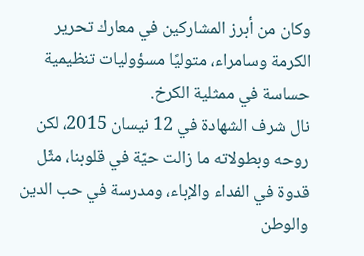وكان من أبرز المشاركين في معارك تحرير الكرمة وسامراء، متوليًا مسؤوليات تنظيمية حساسة في ممثلية الكرخ.
نال شرف الشهادة في 12 نيسان 2015، لكن روحه وبطولاته ما زالت حيّة في قلوبنا، مثّل قدوة في الفداء والإباء، ومدرسة في حب الدين والوطن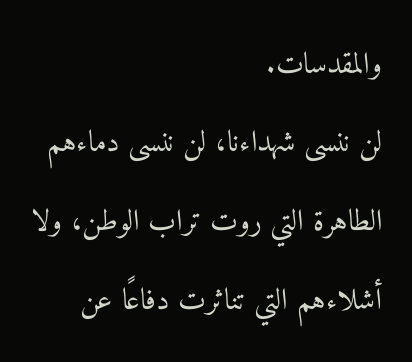والمقدسات.
لن ننسى شهداءنا، لن ننسى دماءهم الطاهرة التي روت تراب الوطن، ولا أشلاءهم التي تناثرت دفاعًا عن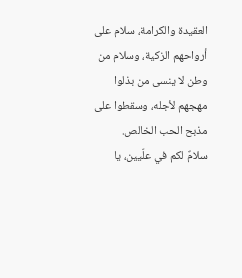العقيدة والكرامة، سلام على أرواحهم الزكية، وسلام من وطن لا ينسى من بذلوا مهجهم لأجله، وسقطوا على مذبح الحب الخالص.
سلامٌ لكم في علّيين، يا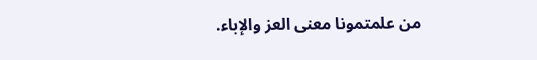من علمتمونا معنى العز والإباء.